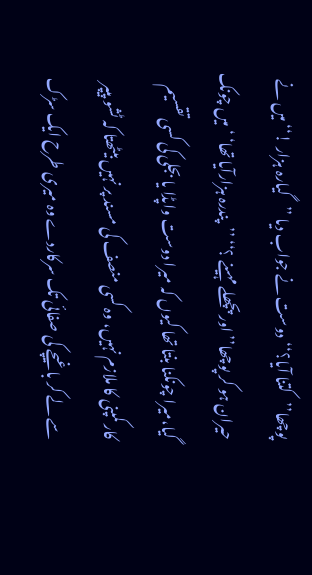پوچھا’’کتنا آیا؟‘‘دوست نے جواب دیا ’’گیارہ ہزار !‘‘ میں نے حیران ہو کر پوچھا’’اور پچھلے مہینے ؟‘‘ ’’پندرہ ہزارآیا تھا‘ ‘میں چونک گیا،میرا چونکنا بنتا تھا کیوں کہ میرا دوست واپڈا یا بجلی کی کسی تقسیم کار کمپنی کا ملازم نہیں، وہ کسی منصف کی مسند پر نہیں بیٹھتا کہ ٹشو پیپر سے لے کر باغیچے کی صفائی تک سرکاردے وہ میری طرح ایک سڑک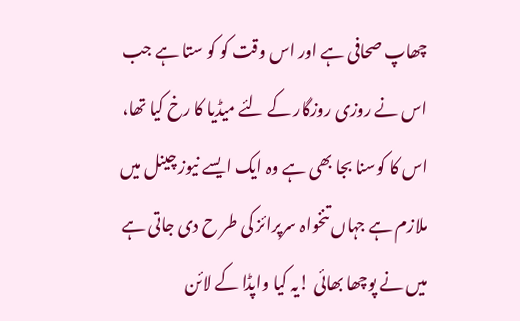چھاپ صحافی ہے اور اس وقت کو کو ستا ہے جب اس نے روزی روزگار کے لئے میڈیا کا رخ کیا تھا، اس کا کوسنا بجا بھی ہے وہ ایک ایسے نیوز چینل میں ملازم ہے جہاں تنخواہ سرپرائز کی طر ح دی جاتی ہے میں نے پوچھا بھائی !یہ کیا واپڈا کے لائن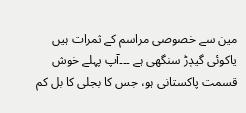مین سے خصوصی مراسم کے ثمرات ہیں یاکوئی گیدٖڑ سنگھی ہے ۔۔۔آپ پہلے خوش قسمت پاکستانی ہو، جس کا بجلی کا بل کم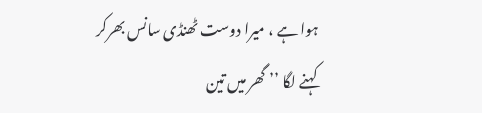ہوا ہے ، میرا دوست ٹھنڈی سانس بھرکر کہنے لگا ’’ گھر میں تین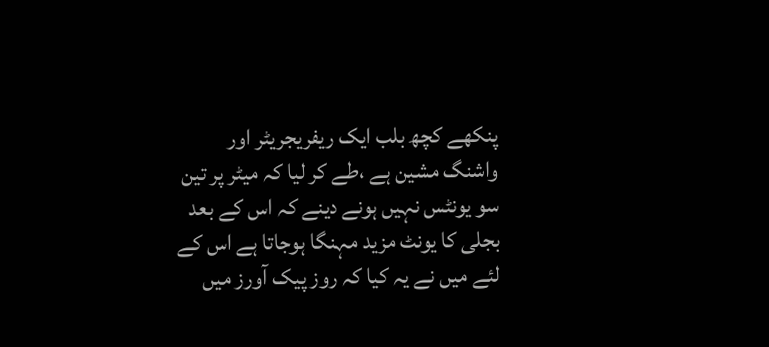پنکھے کچھ بلب ایک ریفریجریٹر اور واشنگ مشین ہے ،طے کر لیا کہ میٹر پر تین سو یونٹس نہیں ہونے دینے کہ اس کے بعد بجلی کا یونٹ مزید مہنگا ہوجاتا ہے اس کے لئے میں نے یہ کیا کہ روز پیک آورز میں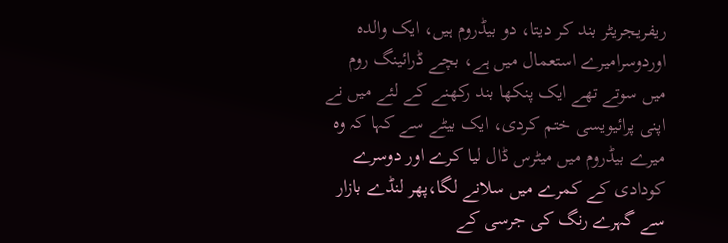ریفریجریٹر بند کر دیتا، دو بیڈروم ہیں، ایک والدہ اوردوسرامیرے استعمال میں ہے، بچے ڈرائینگ روم میں سوتے تھے ایک پنکھا بند رکھنے کے لئے میں نے اپنی پرائیویسی ختم کردی، ایک بیٹے سے کہا کہ وہ میرے بیڈروم میں میٹرس ڈال لیا کرے اور دوسرے کودادی کے کمرے میں سلانے لگا،پھر لنڈے بازار سے گہرے رنگ کی جرسی کے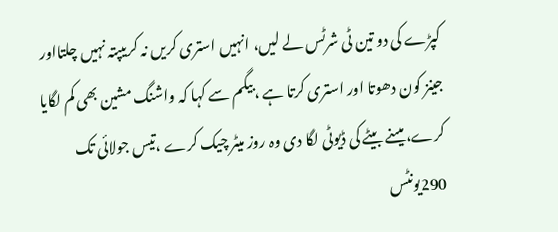کپڑے کی دو تین ٹی شرٹس لے لیں، انہیں استری کریں نہ کریںپتہ نہیں چلتااور جینز کون دھوتا اور استری کرتا ہے ،بیگم سے کہا کہ واشنگ مشین بھی کم لگایا کرے، میںنے بیٹے کی ڈیوٹی لگا دی وہ روز میٹر چیک کرے ،تیس جولائی تک 290یونٹس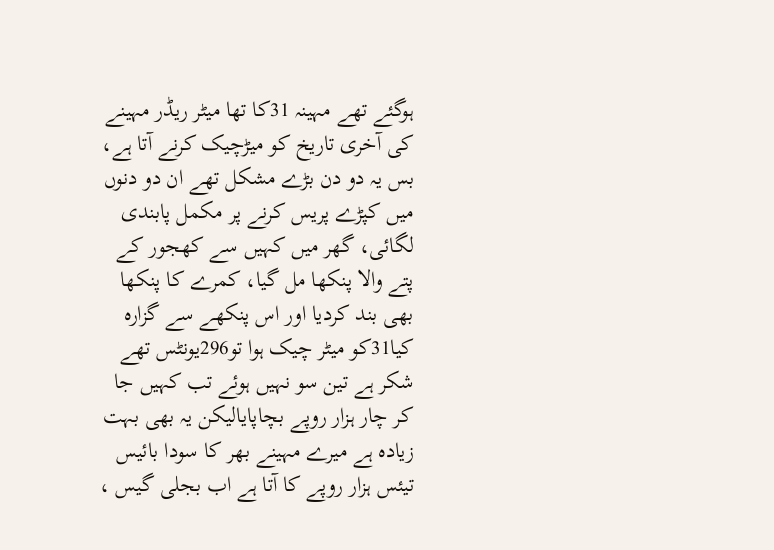ہوگئے تھے مہینہ 31کا تھا میٹر ریڈر مہینے کی آخری تاریخ کو میڑچیک کرنے آتا ہے، بس یہ دو دن بڑے مشکل تھے ان دو دنوں میں کپڑے پریس کرنے پر مکمل پابندی لگائی، گھر میں کہیں سے کھجور کے پتے والا پنکھا مل گیا، کمرے کا پنکھا بھی بند کردیا اور اس پنکھے سے گزارہ کیا31کو میٹر چیک ہوا تو296یونٹس تھے شکر ہے تین سو نہیں ہوئے تب کہیں جا کر چار ہزار روپے بچاپایالیکن یہ بھی بہت زیادہ ہے میرے مہینے بھر کا سودا بائیس تیئس ہزار روپے کا آتا ہے اب بجلی گیس ،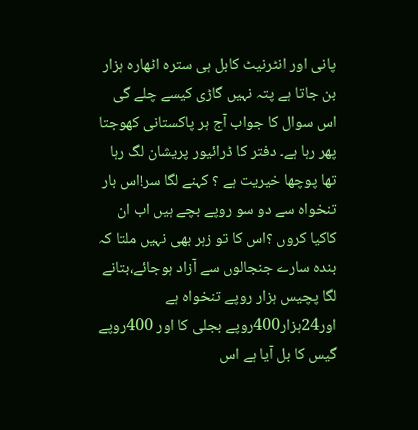پانی اور انٹرنیٹ کابل ہی سترہ اٹھارہ ہزار بن جاتا ہے پتہ نہیں گاڑی کیسے چلے گی اس سوال کا جواب آج ہر پاکستانی کھوجتا پھر رہا ہے۔ دفتر کا ڈرائیور پریشان لگ رہا تھا پوچھا خیریت ہے ؟ کہنے لگا سر!اس بار تنخواہ سے دو سو روپے بچے ہیں اب ان کاکیا کروں ؟اس کا تو زہر بھی نہیں ملتا کہ بندہ سارے جنجالوں سے آزاد ہوجائے،بتانے لگا پچیس ہزار روپے تنخواہ ہے اور24ہزار400روپے بجلی کا اور 400روپے گیس کا بل آیا ہے اس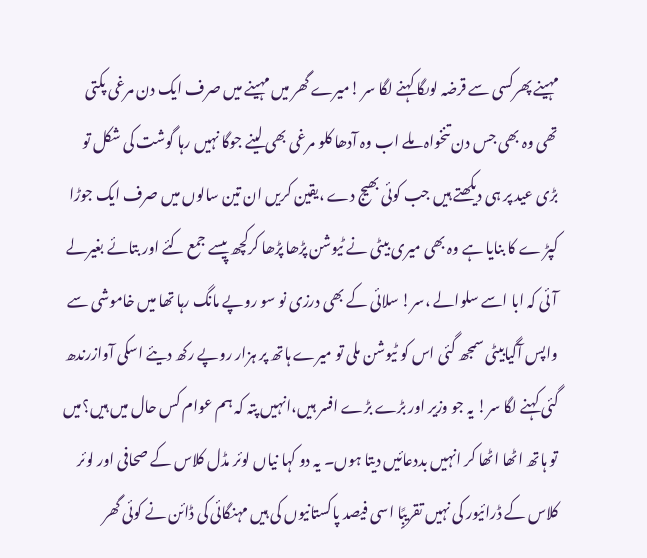مہینے پھرکسی سے قرضہ لوںگا کہنے لگا سر !میرے گھر میں مہینے میں صرف ایک دن مرغی پکتی تھی وہ بھی جس دن تنخواہ ملے اب وہ آدھا کلو مرغی بھی لینے جوگا نہیں رہا گوشت کی شکل تو بڑی عید پر ہی دیکھتے ہیں جب کوئی بھیج دے ،یقین کریں ان تین سالوں میں صرف ایک جوڑا کپڑ ے کا بنایا ہے وہ بھی میری بیٹی نے ٹیوشن پڑھا پڑھا کرکچھ پیسے جمع کئے اور بتائے بغیرلے آئی کہ ابا اسے سلوالے ،سر! سلائی کے بھی درزی نو سو روپے مانگ رہا تھا میں خاموشی سے واپس آگیابیٹی سمجھ گئی اس کو ٹیوشن ملی تو میرے ہاتھ پر ہزار روپے رکھ دیئے اسکی آوازرندھ گئی کہنے لگا سر! یہ جو وزیر اور بڑے بڑے افسر ہیں،انہیں پتہ کہ ہم عوام کس حال میں ہیں؟میں تو ہاتھ اٹھا اٹھا کر انہیں بددعائیں دیتا ہوں۔ یہ دو کہا نیاں لوئر مڈل کلاس کے صحافی اور لوئر کلاس کے ڈرائیور کی نہیں تقریبًٍا اسی فیصد پاکستانیوں کی ہیں مہنگائی کی ڈائن نے کوئی گھر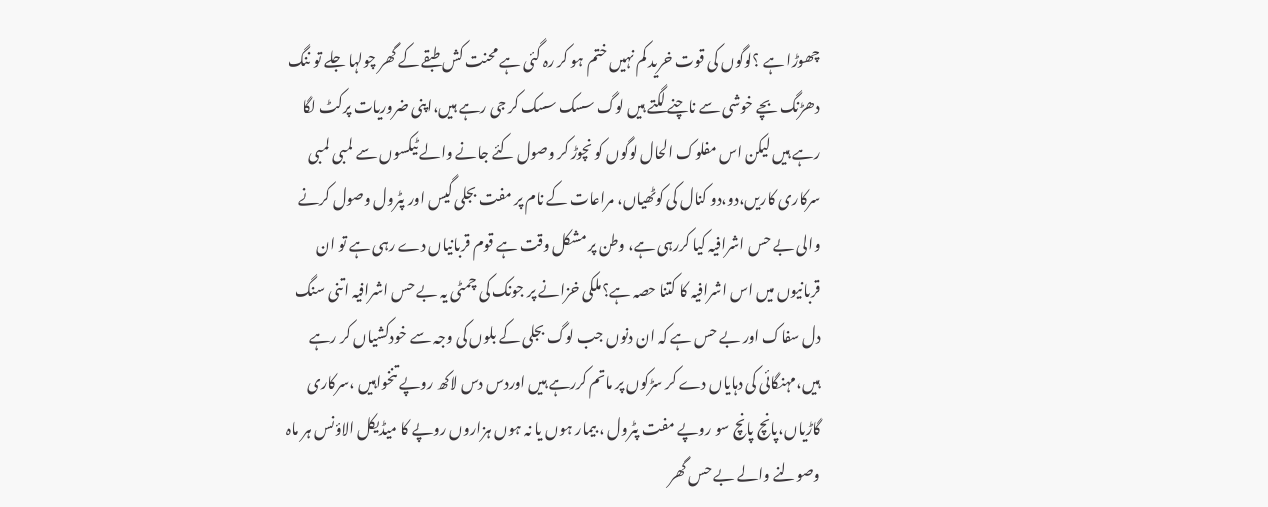چھوڑا ہے ؟لوگوں کی قوت خرید کم نہیں ختم ہو کر رہ گئی ہے محنت کش طبقے کے گھر چولہا جلے تو ننگ دھڑنگ بچے خوشی سے ناچنے لگتے ہیں لوگ سسک سسک کر جی رہے ہیں،اپنی ضروریات پرکٹ لگا رہے ہیں لیکن اس مفلوک الحال لوگوں کو نچوڑ کر وصول کئے جانے والے ٹیکسوں سے لمبی لمبی سرکاری کاریں،دو،دو کنال کی کوٹھیاں، مراعات کے نام پر مفت بجلی گیس اور پٹرول وصول کرنے والی بے حس اشرافیہ کیا کررہی ہے، وطن پر مشکل وقت ہے قوم قربانیاں دے رہی ہے تو ان قربانیوں میں اس اشرافیہ کا کتنا حصہ ہے؟ملکی خزانے پر جونک کی چمٹی یہ بے حس اشرافیہ اتنی سنگ دل سفاک اور بے حس ہے کہ ان دنوں جب لوگ بجلی کے بلوں کی وجہ سے خودکشیاں کر رہے ہیں،مہنگائی کی دہایاں دے کر سڑکوں پر ماتم کررہے ہیں اوردس دس لاکھ روپے تنخواہیں ،سرکاری گاڑیاں،پانچ پانچ سو روپے مفت پٹرول ، بیمار ہوں یا نہ ہوں ہزاروں روپے کا میڈیکل الاؤنس ہر ماہ وصولنے والے بے حس گھر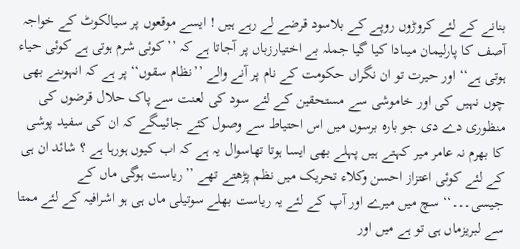بنانے کے لئے کروڑوں روپے کے بلاسود قرضے لے رہے ہیں ! ایسے موقعوں پر سیالکوٹ کے خواجہ آصف کا پارلیمان میںادا کیا گیا جملہ بے اختیارزباں پر آجاتا ہے کہ ’’کوئی شرم ہوتی ہے کوئی حیاء ہوتی ہے‘‘ اور حیرت تو ان نگراں حکومت کے نام پر آنے والے ’’نظام سقوں‘‘ پر ہے کہ انہوںنے بھی چوں نہیں کی اور خاموشی سے مستحقین کے لئے سود کی لعنت سے پاک حلال قرضوں کی منظوری دے دی جو بارہ برسوں میں اس احتیاط سے وصول کئے جائیںگے کہ ان کی سفید پوشی کا بھرم نہ عامر میر کہتے ہیں پہلے بھی ایسا ہوتا تھاسوال یہ ہے کہ اب کیوں ہورہا ہے ؟ شائد ان ہی کے لئے کوئی اعتزاز احسن وکلاء تحریک میں نظم پڑھتے تھے ’’ریاست ہوگی ماں کے جیسی۔۔۔‘‘ سچ میں میرے اور آپ کے لئے یہ ریاست بھلے سوتیلی ماں ہی ہو اشرافیہ کے لئے ممتا سے لبریزماں ہی تو ہے میں اور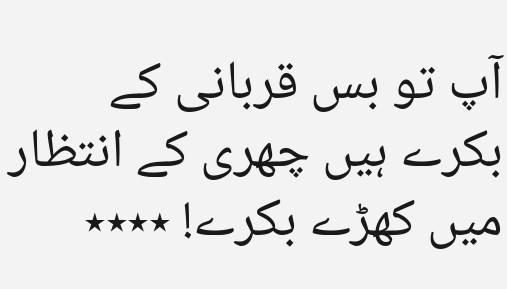آپ تو بس قربانی کے بکرے ہیں چھری کے انتظار میں کھڑے بکرے! ٭٭٭٭